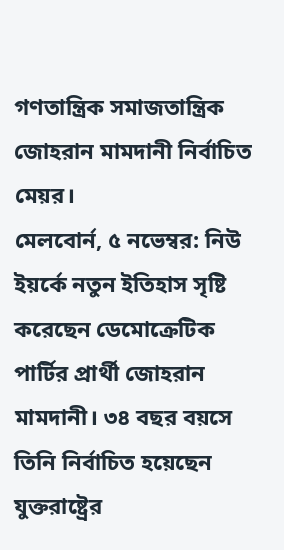গণতান্ত্রিক সমাজতান্ত্রিক জোহরান মামদানী নির্বাচিত মেয়র।
মেলবোর্ন, ৫ নভেম্বর: নিউ ইয়র্কে নতুন ইতিহাস সৃষ্টি করেছেন ডেমোক্রেটিক পার্টির প্রার্থী জোহরান মামদানী। ৩৪ বছর বয়সে তিনি নির্বাচিত হয়েছেন যুক্তরাষ্ট্রের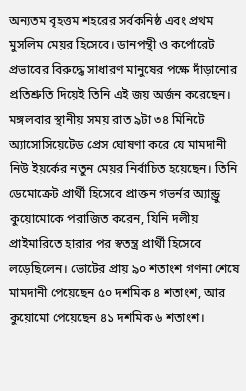অন্যতম বৃহত্তম শহরের সর্বকনিষ্ঠ এবং প্রথম মুসলিম মেয়র হিসেবে। ডানপন্থী ও কর্পোরেট প্রভাবের বিরুদ্ধে সাধারণ মানুষের পক্ষে দাঁড়ানোর প্রতিশ্রুতি দিয়েই তিনি এই জয় অর্জন করেছেন।
মঙ্গলবার স্থানীয় সময় রাত ৯টা ৩৪ মিনিটে অ্যাসোসিয়েটেড প্রেস ঘোষণা করে যে মামদানী নিউ ইয়র্কের নতুন মেয়র নির্বাচিত হয়েছেন। তিনি ডেমোক্রেট প্রার্থী হিসেবে প্রাক্তন গভর্নর অ্যান্ড্রু কুয়োমোকে পরাজিত করেন, যিনি দলীয় প্রাইমারিতে হারার পর স্বতন্ত্র প্রার্থী হিসেবে লড়েছিলেন। ভোটের প্রায় ৯০ শতাংশ গণনা শেষে মামদানী পেয়েছেন ৫০ দশমিক ৪ শতাংশ, আর কুয়োমো পেয়েছেন ৪১ দশমিক ৬ শতাংশ।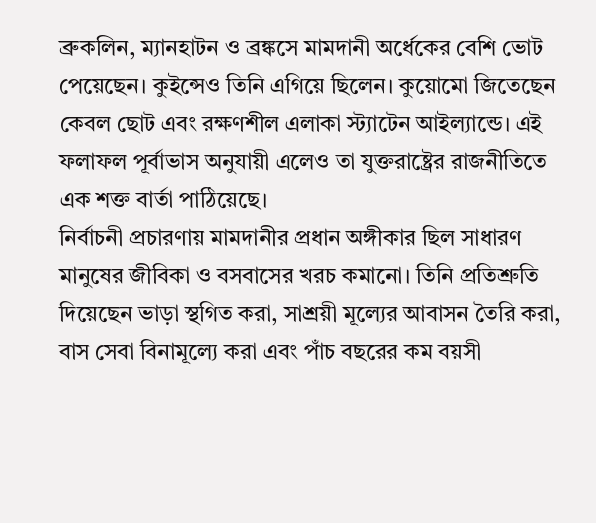ব্রুকলিন, ম্যানহাটন ও ব্রঙ্কসে মামদানী অর্ধেকের বেশি ভোট পেয়েছেন। কুইন্সেও তিনি এগিয়ে ছিলেন। কুয়োমো জিতেছেন কেবল ছোট এবং রক্ষণশীল এলাকা স্ট্যাটেন আইল্যান্ডে। এই ফলাফল পূর্বাভাস অনুযায়ী এলেও তা যুক্তরাষ্ট্রের রাজনীতিতে এক শক্ত বার্তা পাঠিয়েছে।
নির্বাচনী প্রচারণায় মামদানীর প্রধান অঙ্গীকার ছিল সাধারণ মানুষের জীবিকা ও বসবাসের খরচ কমানো। তিনি প্রতিশ্রুতি দিয়েছেন ভাড়া স্থগিত করা, সাশ্রয়ী মূল্যের আবাসন তৈরি করা, বাস সেবা বিনামূল্যে করা এবং পাঁচ বছরের কম বয়সী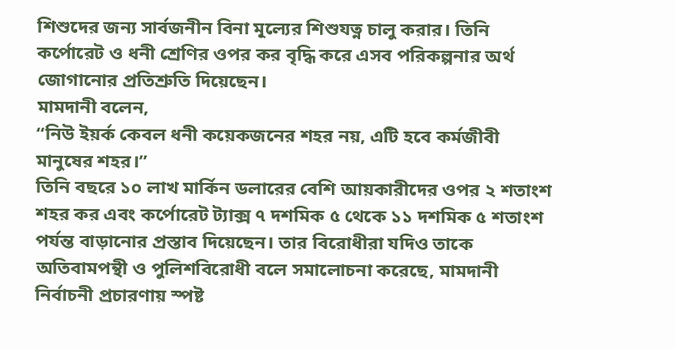শিশুদের জন্য সার্বজনীন বিনা মূল্যের শিশুযত্ন চালু করার। তিনি কর্পোরেট ও ধনী শ্রেণির ওপর কর বৃদ্ধি করে এসব পরিকল্পনার অর্থ জোগানোর প্রতিশ্রুতি দিয়েছেন।
মামদানী বলেন,
“নিউ ইয়র্ক কেবল ধনী কয়েকজনের শহর নয়, এটি হবে কর্মজীবী মানুষের শহর।”
তিনি বছরে ১০ লাখ মার্কিন ডলারের বেশি আয়কারীদের ওপর ২ শতাংশ শহর কর এবং কর্পোরেট ট্যাক্স ৭ দশমিক ৫ থেকে ১১ দশমিক ৫ শতাংশ পর্যন্ত বাড়ানোর প্রস্তাব দিয়েছেন। তার বিরোধীরা যদিও তাকে অতিবামপন্থী ও পুলিশবিরোধী বলে সমালোচনা করেছে, মামদানী নির্বাচনী প্রচারণায় স্পষ্ট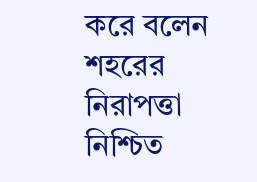করে বলেন শহরের নিরাপত্তা নিশ্চিত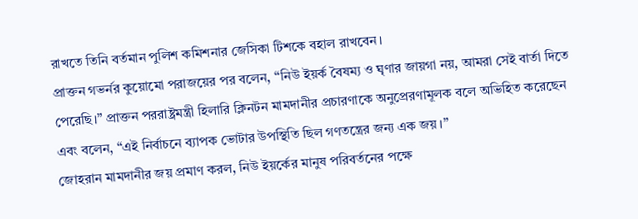রাখতে তিনি বর্তমান পুলিশ কমিশনার জেসিকা টিশকে বহাল রাখবেন।
প্রাক্তন গভর্নর কুয়োমো পরাজয়ের পর বলেন, “নিউ ইয়র্ক বৈষম্য ও ঘৃণার জায়গা নয়, আমরা সেই বার্তা দিতে পেরেছি।” প্রাক্তন পররাষ্ট্রমন্ত্রী হিলারি ক্লিনটন মামদানীর প্রচারণাকে অনুপ্রেরণামূলক বলে অভিহিত করেছেন এবং বলেন, “এই নির্বাচনে ব্যাপক ভোটার উপস্থিতি ছিল গণতন্ত্রের জন্য এক জয়।”
জোহরান মামদানীর জয় প্রমাণ করল, নিউ ইয়র্কের মানুষ পরিবর্তনের পক্ষে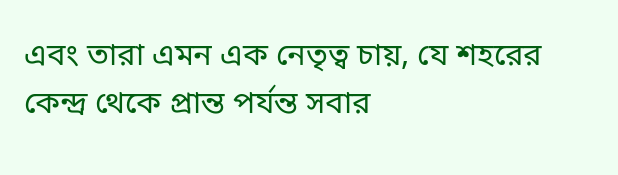এবং তারা এমন এক নেতৃত্ব চায়, যে শহরের কেন্দ্র থেকে প্রান্ত পর্যন্ত সবার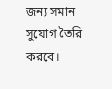জন্য সমান সুযোগ তৈরি করবে।